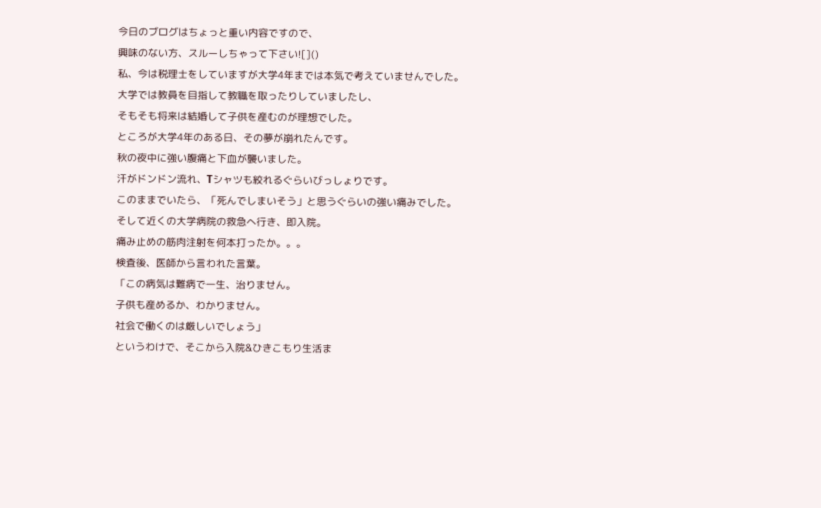今日のブログはちょっと重い内容ですので、
興味のない方、スルーしちゃって下さい![]()
私、今は税理士をしていますが大学4年までは本気で考えていませんでした。
大学では教員を目指して教職を取ったりしていましたし、
そもそも将来は結婚して子供を産むのが理想でした。
ところが大学4年のある日、その夢が崩れたんです。
秋の夜中に強い腹痛と下血が襲いました。
汗がドンドン流れ、Tシャツも絞れるぐらいびっしょりです。
このままでいたら、「死んでしまいそう」と思うぐらいの強い痛みでした。
そして近くの大学病院の救急へ行き、即入院。
痛み止めの筋肉注射を何本打ったか。。。
検査後、医師から言われた言葉。
「この病気は難病で一生、治りません。
子供も産めるか、わかりません。
社会で働くのは厳しいでしょう」
というわけで、そこから入院&ひきこもり生活ま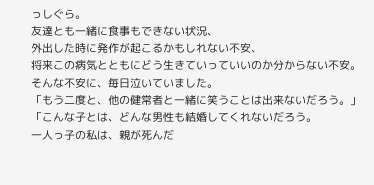っしぐら。
友達とも一緒に食事もできない状況、
外出した時に発作が起こるかもしれない不安、
将来この病気とともにどう生きていっていいのか分からない不安。
そんな不安に、毎日泣いていました。
「もう二度と、他の健常者と一緒に笑うことは出来ないだろう。」
「こんな子とは、どんな男性も結婚してくれないだろう。
一人っ子の私は、親が死んだ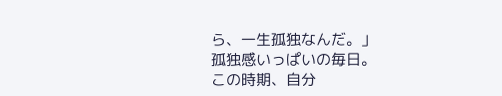ら、一生孤独なんだ。」
孤独感いっぱいの毎日。
この時期、自分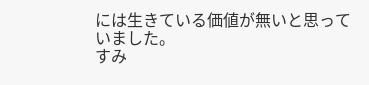には生きている価値が無いと思っていました。
すみ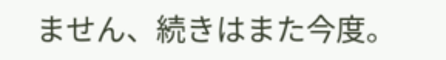ません、続きはまた今度。